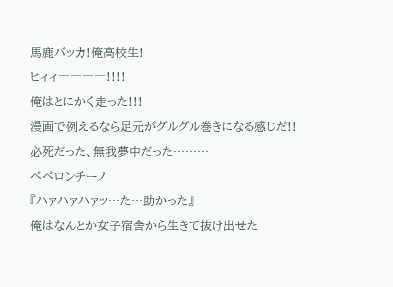馬鹿バッカ!俺高校生!
ヒィィ――――!!!!
俺はとにかく走った!!!
漫画で例えるなら足元がグルグル巻きになる感じだ!!
必死だった、無我夢中だった………
ペペロンチーノ
『ハァハァハァッ…た…助かった』
俺はなんとか女子宿舎から生きて抜け出せた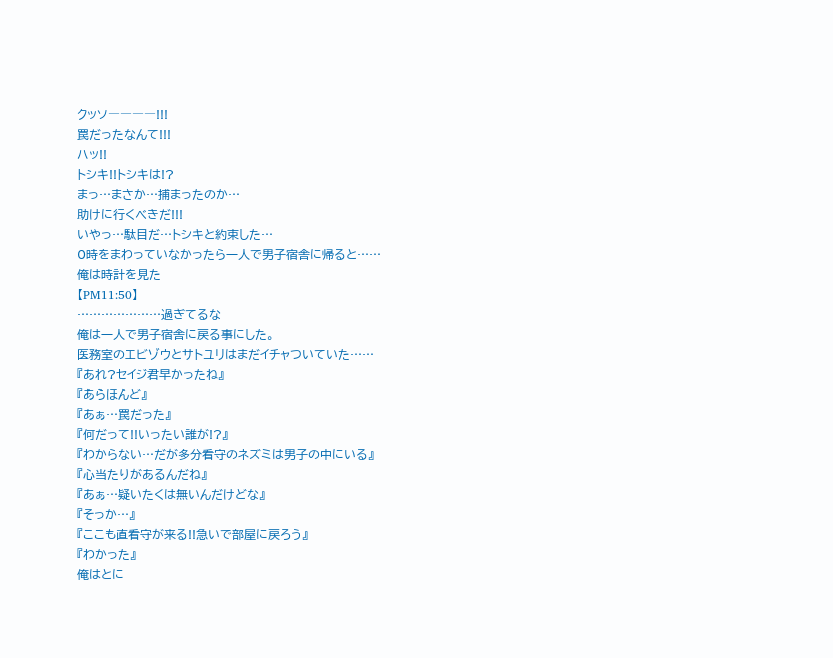クッソ――――!!!
罠だったなんて!!!
ハッ!!
トシキ!!トシキは!?
まっ…まさか…捕まったのか…
助けに行くべきだ!!!
いやっ…駄目だ…トシキと約束した…
0時をまわっていなかったら一人で男子宿舎に帰ると……
俺は時計を見た
【PM11:50】
…………………過ぎてるな
俺は一人で男子宿舎に戻る事にした。
医務室のエビゾウとサトユリはまだイチャついていた……
『あれ?セイジ君早かったね』
『あ゙ら゙ほん゙ど』
『あぁ…罠だった』
『何だって!!いったい誰が!?』
『わからない…だが多分看守のネズミは男子の中にいる』
『心当たりがあるんだね』
『あぁ…疑いたくは無いんだけどな』
『そっか…』
『ここも直看守が来る!!急いで部屋に戻ろう』
『わかった』
俺はとに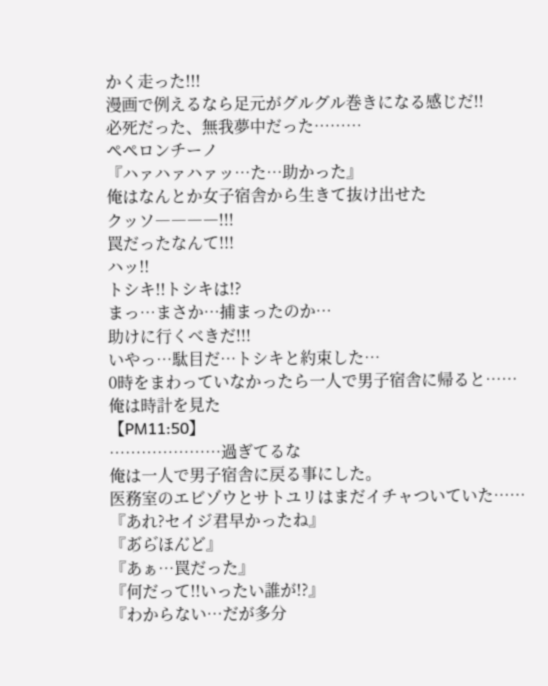かく走った!!!
漫画で例えるなら足元がグルグル巻きになる感じだ!!
必死だった、無我夢中だった………
ペペロンチーノ
『ハァハァハァッ…た…助かった』
俺はなんとか女子宿舎から生きて抜け出せた
クッソ――――!!!
罠だったなんて!!!
ハッ!!
トシキ!!トシキは!?
まっ…まさか…捕まったのか…
助けに行くべきだ!!!
いやっ…駄目だ…トシキと約束した…
0時をまわっていなかったら一人で男子宿舎に帰ると……
俺は時計を見た
【PM11:50】
…………………過ぎてるな
俺は一人で男子宿舎に戻る事にした。
医務室のエビゾウとサトユリはまだイチャついていた……
『あれ?セイジ君早かったね』
『あ゙ら゙ほん゙ど』
『あぁ…罠だった』
『何だって!!いったい誰が!?』
『わからない…だが多分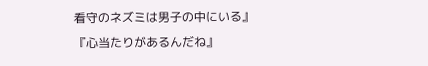看守のネズミは男子の中にいる』
『心当たりがあるんだね』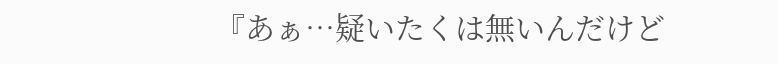『あぁ…疑いたくは無いんだけど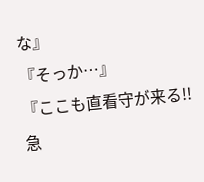な』
『そっか…』
『ここも直看守が来る!!急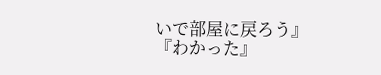いで部屋に戻ろう』
『わかった』